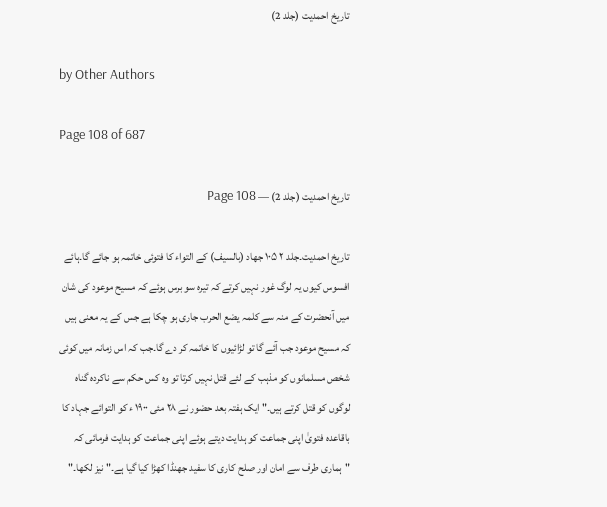تاریخ احمدیت (جلد 2)

by Other Authors

Page 108 of 687

تاریخ احمدیت (جلد 2) — Page 108

تاریخ احمدیت۔جلد ۲ ۱۰۵ جهاد (بالسیف) کے التواء کا فتوئی خاتمہ ہو جائے گا۔ہائے افسوس کیوں یہ لوگ غور نہیں کرتے کہ تیرہ سو برس ہوئے کہ مسیح موعود کی شان میں آنحضرت کے منہ سے کلمہ يضع الحرب جاری ہو چکا ہے جس کے یہ معنی ہیں کہ مسیح موعود جب آئے گا تو لڑائیوں کا خاتمہ کر دے گا۔جب کہ اس زمانہ میں کوئی شخص مسلمانوں کو مذہب کے لئے قتل نہیں کرتا تو وہ کس حکم سے ناکردہ گناہ لوگوں کو قتل کرتے ہیں۔" ایک ہفتہ بعد حضور نے ۲۸ مئی ۱۹۰۰ ء کو التوائے جہاد کا باقاعدہ فتویٰ اپنی جماعت کو ہدایت دیتے ہوئے اپنی جماعت کو ہدایت فرمائی کہ "ہماری طرف سے امان اور صلح کاری کا سفید جھنڈا کھڑا کیا گیا ہے۔" نیز لکھا۔"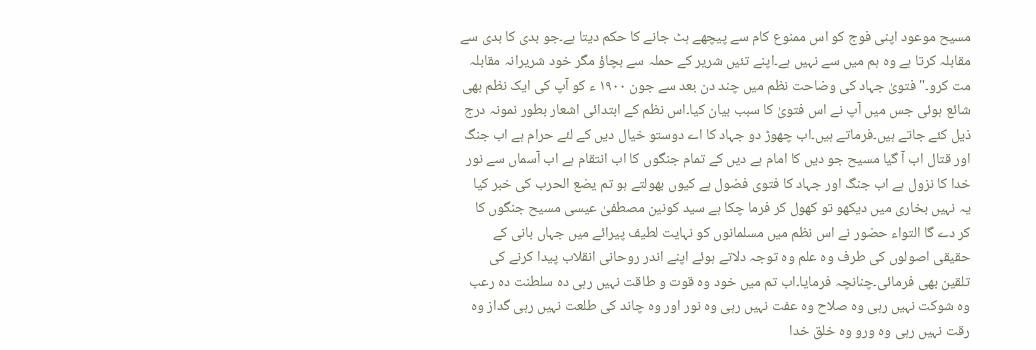مسیح موعود اپنی فوج کو اس ممنوع کام سے پیچھے ہٹ جانے کا حکم دیتا ہے۔جو بدی کا بدی سے مقابلہ کرتا ہے وہ ہم میں سے نہیں ہے۔اپنے تئیں شریر کے حملہ سے بچاؤ مگر خود شریرانہ مقابلہ مت کرو۔" فتویٰ جہاد کی وضاحت نظم میں چند دن بعد سے جون ۱۹۰۰ ء کو آپ کی ایک نظم بھی شائع ہوئی جس میں آپ نے اس فتویٰ کا سبب بیان کیا۔اس نظم کے ابتدائی اشعار بطور نمونہ درج ذیل کئے جاتے ہیں۔فرماتے ہیں۔اب چھوڑ دو جہاد کا اے دوستو خیال دیں کے لئے حرام ہے اب جنگ اور قتال اب آ گیا مسیح جو دیں کا امام ہے دیں کے تمام جنگوں کا اب انتقام ہے اب آسماں سے نور خدا کا نزول ہے اب جنگ اور جہاد کا فتوی فضول ہے کیوں بھولتے ہو تم يضع الحرب کی خبر کیا یہ نہیں بخاری میں دیکھو تو کھول کر فرما چکا ہے سید کونین مصطفیٰ عیسی مسیح جنگوں کا کر دے گا التواء حضور نے اس نظم میں مسلمانوں کو نہایت لطیف پیرائے میں جہاں بانی کے حقیقی اصولوں کی طرف وہ علم وہ توجہ دلاتے ہوئے اپنے اندر روحانی انقلاب پیدا کرنے کی تلقین بھی فرمائی۔چنانچہ فرمایا۔اب تم میں خود وہ قوت و طاقت نہیں رہی ده سلطنت دہ رعب وہ شوکت نہیں رہی وہ صلاح وہ عفت نہیں رہی وہ نور اور وہ چاند کی طلعت نہیں رہی گداز وہ رقت نہیں رہی وہ ورو وہ خلق خدا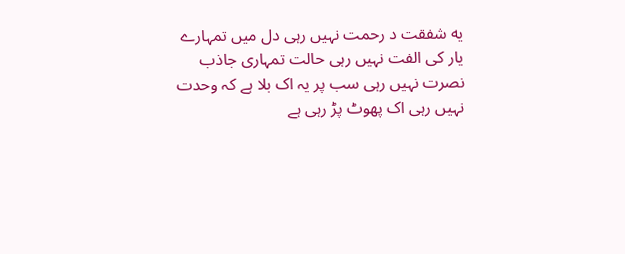یه شفقت د رحمت نہیں رہی دل میں تمہارے یار کی الفت نہیں رہی حالت تمہاری جاذب نصرت نہیں رہی سب پر یہ اک بلا ہے کہ وحدت نہیں رہی اک پھوٹ پڑ رہی ہے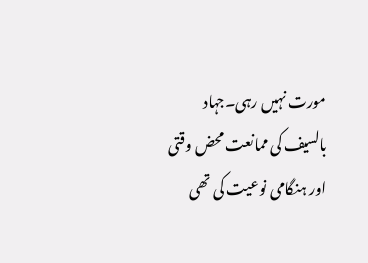مورت نہیں رہی۔جہاد بالسیف کی ممانعت محض وقتی اور ہنگامی نوعیت کی تھی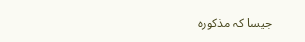جیسا کہ مذکورہ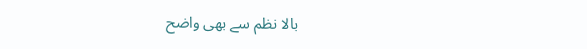بالا نظم سے بھی واضح